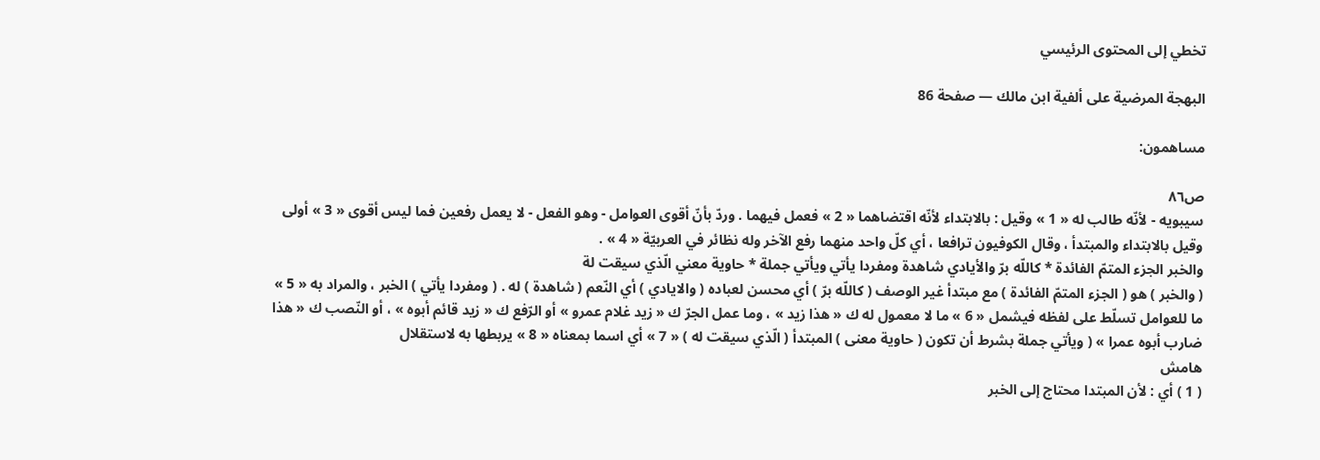تخطي إلى المحتوى الرئيسي

البهجة المرضية على ألفية ابن مالك — صفحة 86

مساهمون:

ص٨٦
سيبويه - لأنّه طالب له « 1 » وقيل : بالابتداء لأنّه اقتضاهما « 2 » فعمل فيهما . وردّ بأنّ أقوى العوامل - وهو الفعل - لا يعمل رفعين فما ليس أقوى « 3 » أولى وقيل بالابتداء والمبتدأ ، وقال الكوفيون ترافعا ، أي كلّ واحد منهما رفع الآخر وله نظائر في العربيّة « 4 » .
والخبر الجزء المتمّ الفائدة * كاللّه برّ والأيادي شاهدة ومفردا يأتي ويأتي جملة * حاوية معني الّذي سيقت لة
( والخبر ) هو ( الجزء المتمّ الفائدة ) مع مبتدأ غير الوصف ( كاللّه برّ ) أي محسن لعباده ( والايادي ) أي النّعم ( شاهدة ) له . ( ومفردا يأتي ) الخبر ، والمراد به « 5 » ما للعوامل تسلّط على لفظه فيشمل « 6 » ما لا معمول له ك « هذا زيد » ، وما عمل الجرّ ك « زيد غلام عمرو » أو الرّفع ك « زيد قائم أبوه » ، أو النّصب ك « هذا ضارب أبوه عمرا » ( ويأتي جملة بشرط أن تكون ( حاوية معنى ) المبتدأ ( الّذي سيقت له ) « 7 » أي اسما بمعناه « 8 » يربطها به لاستقلال
هامش
( 1 ) أي : لأن المبتدا محتاج إلى الخبر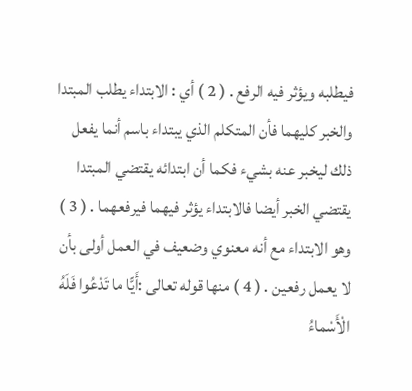فيطلبه ويؤثر فيه الرفع . ( 2 ) أي : الابتداء يطلب المبتدا والخبر كليهما فأن المتكلم الذي يبتداء باسم أنما يفعل ذلك ليخبر عنه بشيء فكما أن ابتدائه يقتضي المبتدا يقتضي الخبر أيضا فالابتداء يؤثر فيهما فيرفعهما . ( 3 ) وهو الابتداء مع أنه معنوي وضعيف في العمل أولى بأن لا يعمل رفعين . ( 4 ) منها قوله تعالى :أَيًّا ما تَدْعُوا فَلَهُ الْأَسْماءُ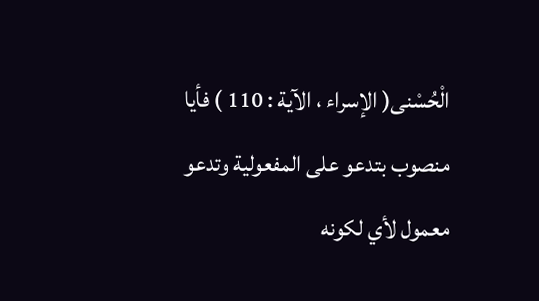الْحُسْنى( الإسراء ، الآية : 110 ) فأيا منصوب بتدعو على المفعولية وتدعو معمول لأي لكونه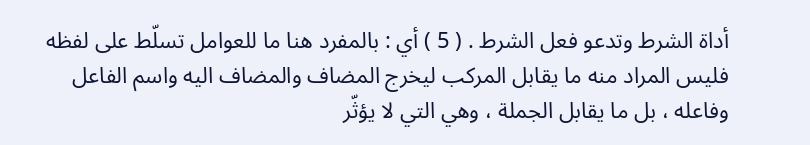أداة الشرط وتدعو فعل الشرط . ( 5 ) أي : بالمفرد هنا ما للعوامل تسلّط على لفظه فليس المراد منه ما يقابل المركب ليخرج المضاف والمضاف اليه واسم الفاعل وفاعله ، بل ما يقابل الجملة ، وهي التي لا يؤثّر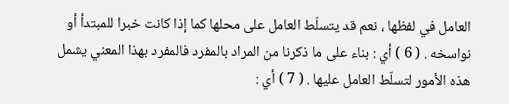العامل في لفظها ، نعم قد يتسلّط العامل على محلها كما إذا كانت خبرا للمبتدأ أو نواسخه . ( 6 ) أي : بناء على ما ذكرنا من المراد بالمفرد فالمفرد بهذا المعني يشمل هذه الأمور لتسلّط العامل عليها . ( 7 ) أي :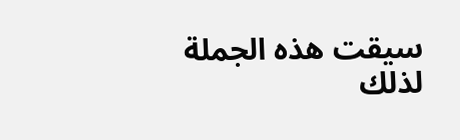سيقت هذه الجملة لذلك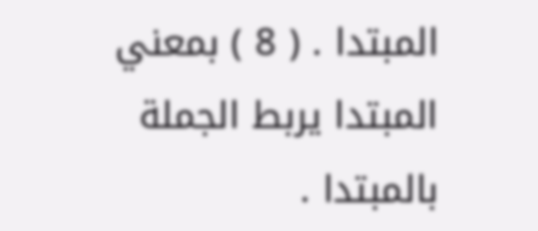المبتدا . ( 8 ) بمعني المبتدا يربط الجملة بالمبتدا .